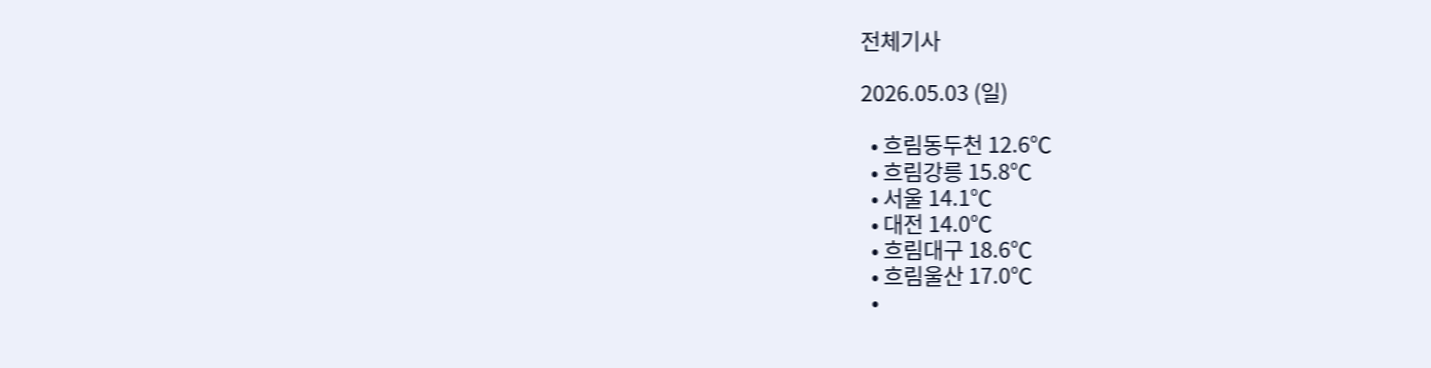전체기사

2026.05.03 (일)

  • 흐림동두천 12.6℃
  • 흐림강릉 15.8℃
  • 서울 14.1℃
  • 대전 14.0℃
  • 흐림대구 18.6℃
  • 흐림울산 17.0℃
  •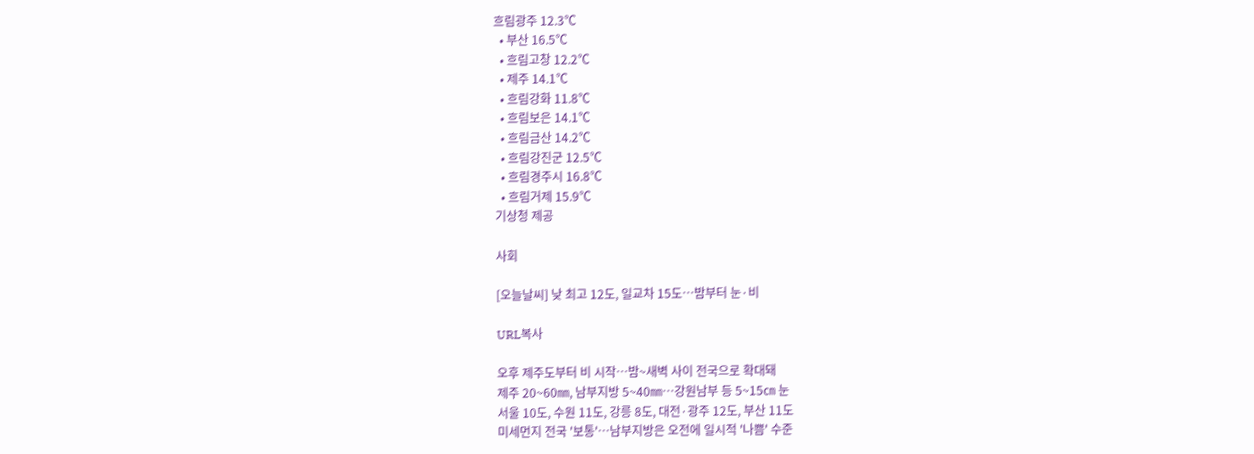흐림광주 12.3℃
  • 부산 16.5℃
  • 흐림고창 12.2℃
  • 제주 14.1℃
  • 흐림강화 11.8℃
  • 흐림보은 14.1℃
  • 흐림금산 14.2℃
  • 흐림강진군 12.5℃
  • 흐림경주시 16.8℃
  • 흐림거제 15.9℃
기상청 제공

사회

[오늘날씨] 낮 최고 12도, 일교차 15도…밤부터 눈·비

URL복사

오후 제주도부터 비 시작…밤~새벽 사이 전국으로 확대돼
제주 20~60㎜, 남부지방 5~40㎜…강원남부 등 5~15㎝ 눈
서울 10도, 수원 11도, 강릉 8도, 대전·광주 12도, 부산 11도
미세먼지 전국 '보통'…남부지방은 오전에 일시적 '나쁨' 수준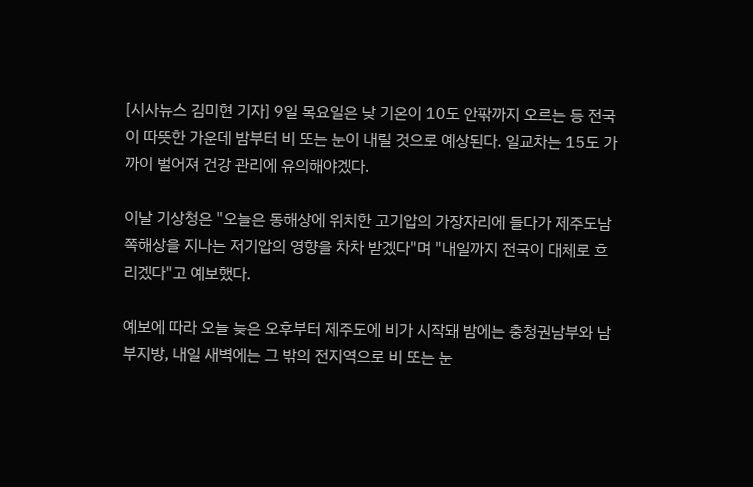[시사뉴스 김미현 기자] 9일 목요일은 낮 기온이 10도 안팎까지 오르는 등 전국이 따뜻한 가운데 밤부터 비 또는 눈이 내릴 것으로 예상된다. 일교차는 15도 가까이 벌어져 건강 관리에 유의해야겠다.

이날 기상청은 "오늘은 동해상에 위치한 고기압의 가장자리에 들다가 제주도남쪽해상을 지나는 저기압의 영향을 차차 받겠다"며 "내일까지 전국이 대체로 흐리겠다"고 예보했다.

예보에 따라 오늘 늦은 오후부터 제주도에 비가 시작돼 밤에는 충청권남부와 남부지방, 내일 새벽에는 그 밖의 전지역으로 비 또는 눈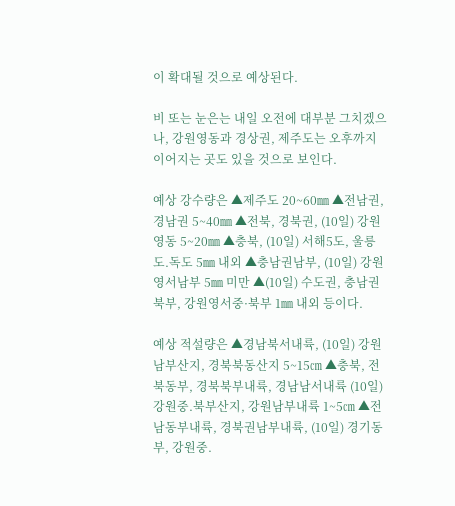이 확대될 것으로 예상된다.

비 또는 눈은는 내일 오전에 대부분 그치겠으나, 강원영동과 경상권, 제주도는 오후까지 이어지는 곳도 있을 것으로 보인다.

예상 강수량은 ▲제주도 20~60㎜ ▲전남권, 경남권 5~40㎜ ▲전북, 경북권, (10일) 강원영동 5~20㎜ ▲충북, (10일) 서해5도, 울릉도.독도 5㎜ 내외 ▲충남권남부, (10일) 강원영서남부 5㎜ 미만 ▲(10일) 수도권, 충남권북부, 강원영서중·북부 1㎜ 내외 등이다.

예상 적설량은 ▲경남북서내륙, (10일) 강원남부산지, 경북북동산지 5~15㎝ ▲충북, 전북동부, 경북북부내륙, 경남남서내륙 (10일) 강원중.북부산지, 강원남부내륙 1~5㎝ ▲전남동부내륙, 경북권남부내륙, (10일) 경기동부, 강원중.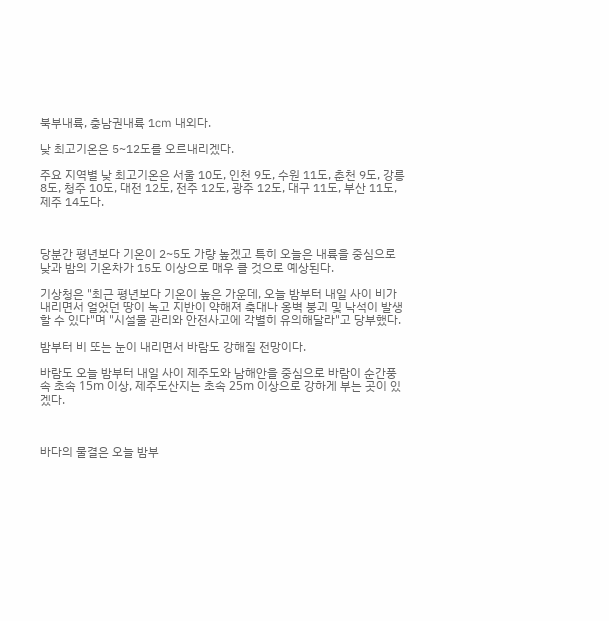북부내륙, 충남권내륙 1㎝ 내외다.

낮 최고기온은 5~12도를 오르내리겠다.

주요 지역별 낮 최고기온은 서울 10도, 인천 9도, 수원 11도, 춘천 9도, 강릉 8도, 청주 10도, 대전 12도, 전주 12도, 광주 12도, 대구 11도, 부산 11도, 제주 14도다.



당분간 평년보다 기온이 2~5도 가량 높겠고 특히 오늘은 내륙을 중심으로 낮과 밤의 기온차가 15도 이상으로 매우 클 것으로 예상된다.

기상청은 "최근 평년보다 기온이 높은 가운데, 오늘 밤부터 내일 사이 비가 내리면서 얼었던 땅이 녹고 지반이 약해져 축대나 옹벽 붕괴 및 낙석이 발생할 수 있다"며 "시설물 관리와 안전사고에 각별히 유의해달라"고 당부했다.

밤부터 비 또는 눈이 내리면서 바람도 강해질 전망이다.

바람도 오늘 밤부터 내일 사이 제주도와 남해안을 중심으로 바람이 순간풍속 초속 15m 이상, 제주도산지는 초속 25m 이상으로 강하게 부는 곳이 있겠다.



바다의 물결은 오늘 밤부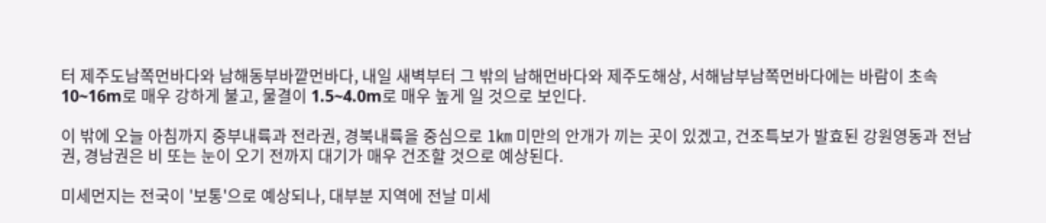터 제주도남쪽먼바다와 남해동부바깥먼바다, 내일 새벽부터 그 밖의 남해먼바다와 제주도해상, 서해남부남쪽먼바다에는 바람이 초속 10~16m로 매우 강하게 불고, 물결이 1.5~4.0m로 매우 높게 일 것으로 보인다.

이 밖에 오늘 아침까지 중부내륙과 전라권, 경북내륙을 중심으로 1㎞ 미만의 안개가 끼는 곳이 있겠고, 건조특보가 발효된 강원영동과 전남권, 경남권은 비 또는 눈이 오기 전까지 대기가 매우 건조할 것으로 예상된다.

미세먼지는 전국이 '보통'으로 예상되나, 대부분 지역에 전날 미세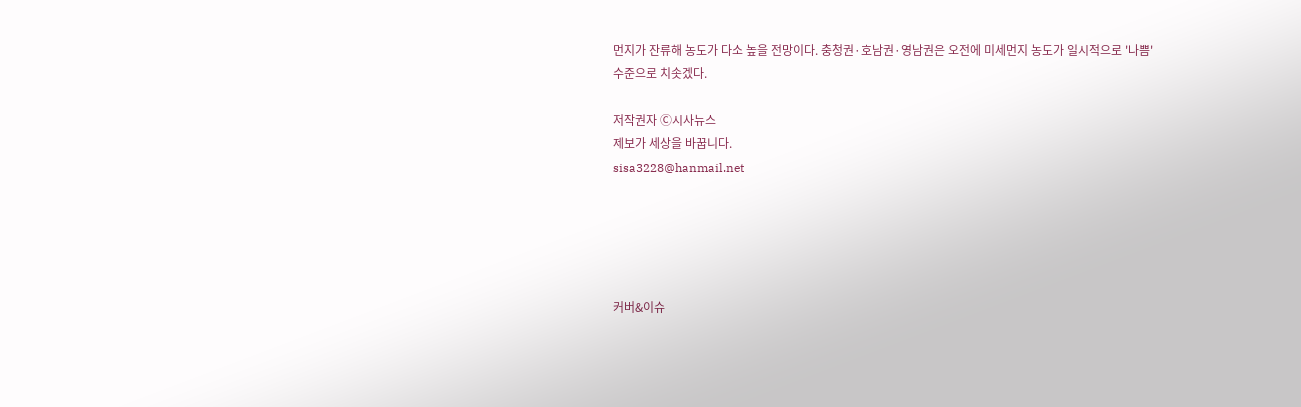먼지가 잔류해 농도가 다소 높을 전망이다. 충청권·호남권·영남권은 오전에 미세먼지 농도가 일시적으로 '나쁨' 수준으로 치솟겠다.

저작권자 Ⓒ시사뉴스
제보가 세상을 바꿉니다.
sisa3228@hanmail.net





커버&이슈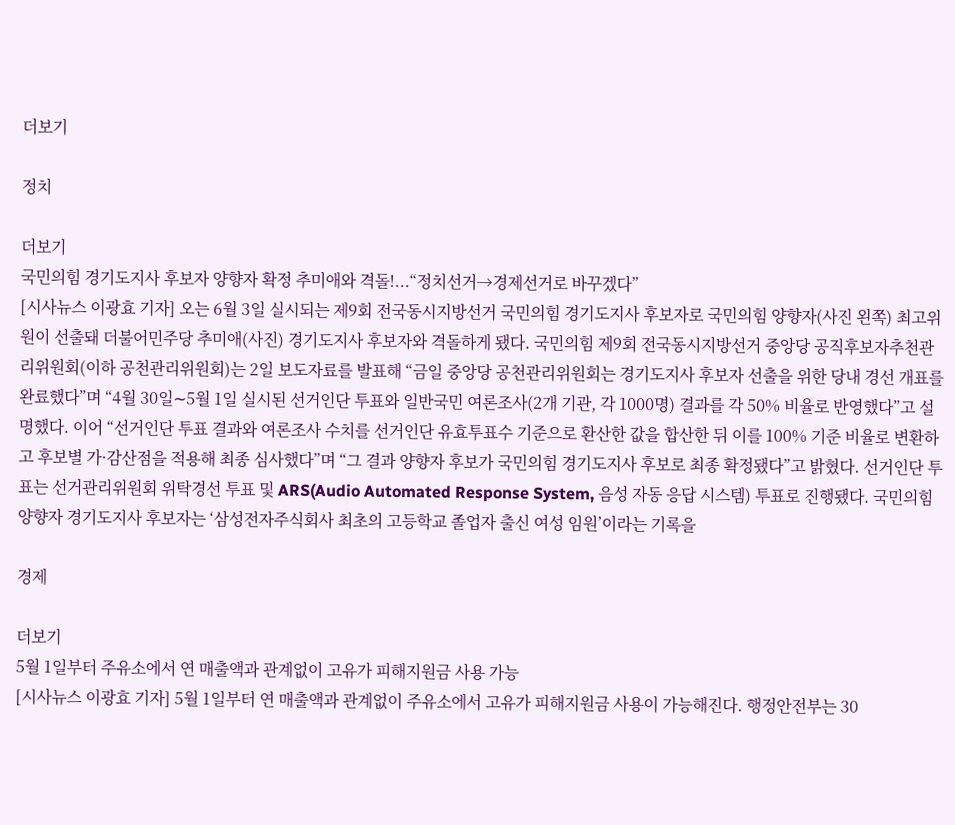더보기

정치

더보기
국민의힘 경기도지사 후보자 양향자 확정 추미애와 격돌!...“정치선거→경제선거로 바꾸겠다”
[시사뉴스 이광효 기자] 오는 6월 3일 실시되는 제9회 전국동시지방선거 국민의힘 경기도지사 후보자로 국민의힘 양향자(사진 왼쪽) 최고위원이 선출돼 더불어민주당 추미애(사진) 경기도지사 후보자와 격돌하게 됐다. 국민의힘 제9회 전국동시지방선거 중앙당 공직후보자추천관리위원회(이하 공천관리위원회)는 2일 보도자료를 발표해 “금일 중앙당 공천관리위원회는 경기도지사 후보자 선출을 위한 당내 경선 개표를 완료했다”며 “4월 30일∼5월 1일 실시된 선거인단 투표와 일반국민 여론조사(2개 기관, 각 1000명) 결과를 각 50% 비율로 반영했다”고 설명했다. 이어 “선거인단 투표 결과와 여론조사 수치를 선거인단 유효투표수 기준으로 환산한 값을 합산한 뒤 이를 100% 기준 비율로 변환하고 후보별 가·감산점을 적용해 최종 심사했다”며 “그 결과 양향자 후보가 국민의힘 경기도지사 후보로 최종 확정됐다”고 밝혔다. 선거인단 투표는 선거관리위원회 위탁경선 투표 및 ARS(Audio Automated Response System, 음성 자동 응답 시스템) 투표로 진행됐다. 국민의힘 양향자 경기도지사 후보자는 ‘삼성전자주식회사 최초의 고등학교 졸업자 출신 여성 임원’이라는 기록을

경제

더보기
5월 1일부터 주유소에서 연 매출액과 관계없이 고유가 피해지원금 사용 가능
[시사뉴스 이광효 기자] 5월 1일부터 연 매출액과 관계없이 주유소에서 고유가 피해지원금 사용이 가능해진다. 행정안전부는 30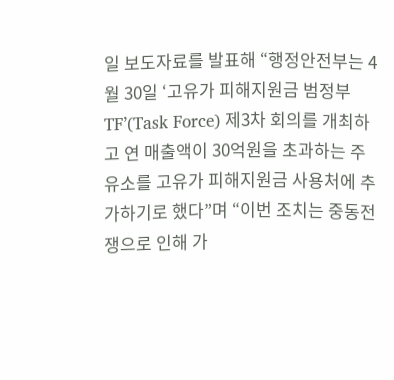일 보도자료를 발표해 “행정안전부는 4월 30일 ‘고유가 피해지원금 범정부 TF’(Task Force) 제3차 회의를 개최하고 연 매출액이 30억원을 초과하는 주유소를 고유가 피해지원금 사용처에 추가하기로 했다”며 “이번 조치는 중동전쟁으로 인해 가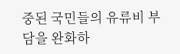중된 국민들의 유류비 부담을 완화하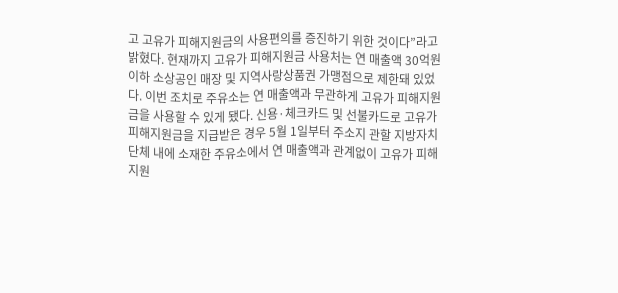고 고유가 피해지원금의 사용편의를 증진하기 위한 것이다”라고 밝혔다. 현재까지 고유가 피해지원금 사용처는 연 매출액 30억원 이하 소상공인 매장 및 지역사랑상품권 가맹점으로 제한돼 있었다. 이번 조치로 주유소는 연 매출액과 무관하게 고유가 피해지원금을 사용할 수 있게 됐다. 신용·체크카드 및 선불카드로 고유가 피해지원금을 지급받은 경우 5월 1일부터 주소지 관할 지방자치단체 내에 소재한 주유소에서 연 매출액과 관계없이 고유가 피해지원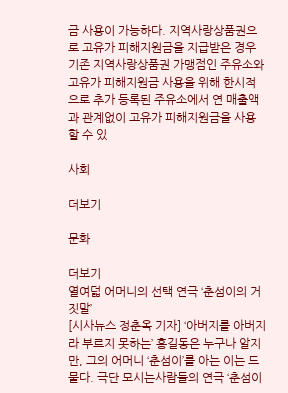금 사용이 가능하다. 지역사랑상품권으로 고유가 피해지원금을 지급받은 경우 기존 지역사랑상품권 가맹점인 주유소와 고유가 피해지원금 사용을 위해 한시적으로 추가 등록된 주유소에서 연 매출액과 관계없이 고유가 피해지원금을 사용할 수 있

사회

더보기

문화

더보기
열여덟 어머니의 선택 연극 ‘춘섬이의 거짓말’
[시사뉴스 정춘옥 기자] ‘아버지를 아버지라 부르지 못하는’ 홍길동은 누구나 알지만, 그의 어머니 ‘춘섬이’를 아는 이는 드물다. 극단 모시는사람들의 연극 ‘춘섬이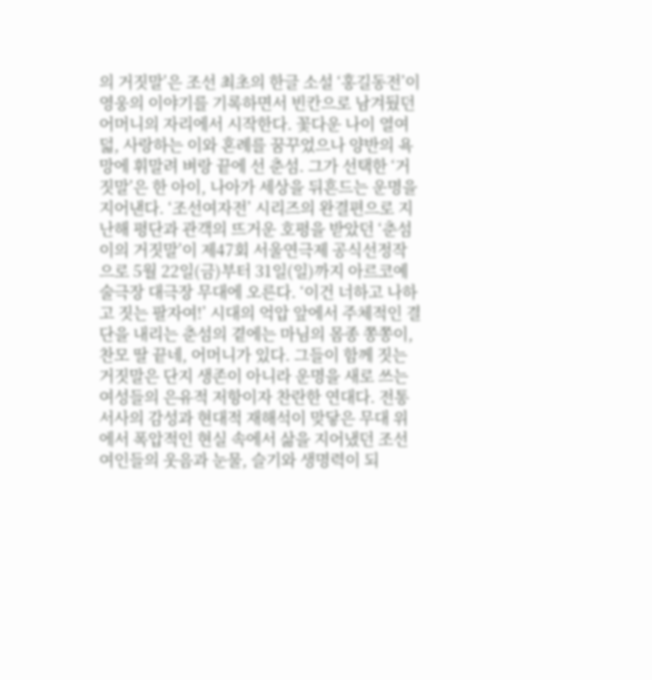의 거짓말’은 조선 최초의 한글 소설 ‘홍길동전’이 영웅의 이야기를 기록하면서 빈칸으로 남겨뒀던 어머니의 자리에서 시작한다. 꽃다운 나이 열여덟, 사랑하는 이와 혼례를 꿈꾸었으나 양반의 욕망에 휘말려 벼랑 끝에 선 춘섬. 그가 선택한 ‘거짓말’은 한 아이, 나아가 세상을 뒤흔드는 운명을 지어낸다. ‘조선여자전’ 시리즈의 완결편으로 지난해 평단과 관객의 뜨거운 호평을 받았던 ‘춘섬이의 거짓말’이 제47회 서울연극제 공식선정작으로 5월 22일(금)부터 31일(일)까지 아르코예술극장 대극장 무대에 오른다. ‘이건 너하고 나하고 짓는 팔자여!’ 시대의 억압 앞에서 주체적인 결단을 내리는 춘섬의 곁에는 마님의 몸종 쫑쫑이, 찬모 딸 끝네, 어머니가 있다. 그들이 함께 짓는 거짓말은 단지 생존이 아니라 운명을 새로 쓰는 여성들의 은유적 저항이자 찬란한 연대다. 전통 서사의 감성과 현대적 재해석이 맞닿은 무대 위에서 폭압적인 현실 속에서 삶을 지어냈던 조선 여인들의 웃음과 눈물, 슬기와 생명력이 되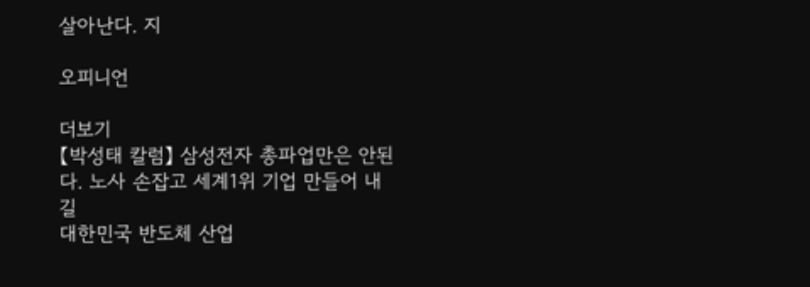살아난다. 지

오피니언

더보기
【박성태 칼럼】 삼성전자 총파업만은 안된다. 노사 손잡고 세계1위 기업 만들어 내길
대한민국 반도체 산업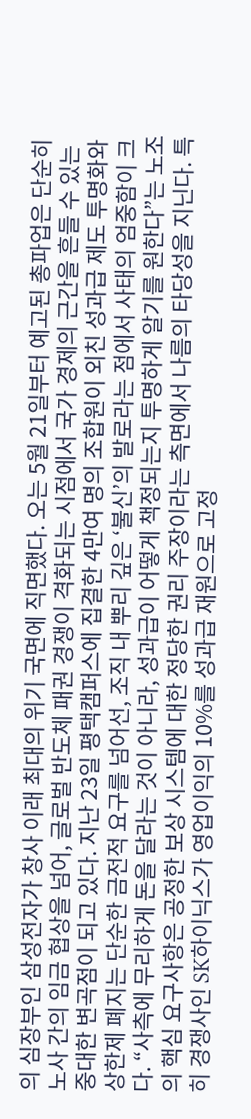의 심장부인 삼성전자가 창사 이래 최대의 위기 국면에 직면했다. 오는 5월 21일부터 예고된 총파업은 단순히 노사 간의 임금 협상을 넘어, 글로벌 반도체 패권 경쟁이 격화되는 시점에서 국가 경제의 근간을 흔들 수 있는 중대한 변곡점이 되고 있다. 지난 23일 평택캠퍼스에 집결한 4만여 명의 조합원이 외친 성과급 제도 투명화와 상한제 폐지는 단순한 금전적 요구를 넘어선, 조직 내 뿌리 깊은 ‘불신’의 발로라는 점에서 사태의 엄중함이 크다. “사측에 무리하게 돈을 달라는 것이 아니라, 성과급이 어떻게 책정되는지 투명하게 알기를 원한다”는 노조의 핵심 요구사항은 공정한 보상 시스템에 대한 정당한 권리 주장이라는 측면에서 나름의 타당성을 지닌다. 특히 경쟁사인 SK하이닉스가 영업이익의 10%를 성과급 재원으로 고정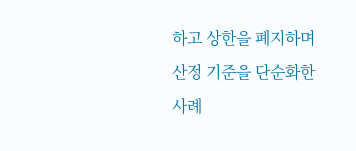하고 상한을 폐지하며 산정 기준을 단순화한 사례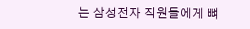는 삼성전자 직원들에게 뼈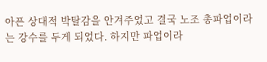아픈 상대적 박탈감을 안겨주었고 결국 노조 총파업이라는 강수를 두게 되었다. 하지만 파업이라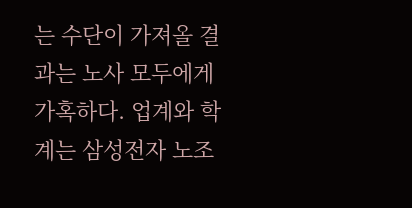는 수단이 가져올 결과는 노사 모두에게 가혹하다. 업계와 학계는 삼성전자 노조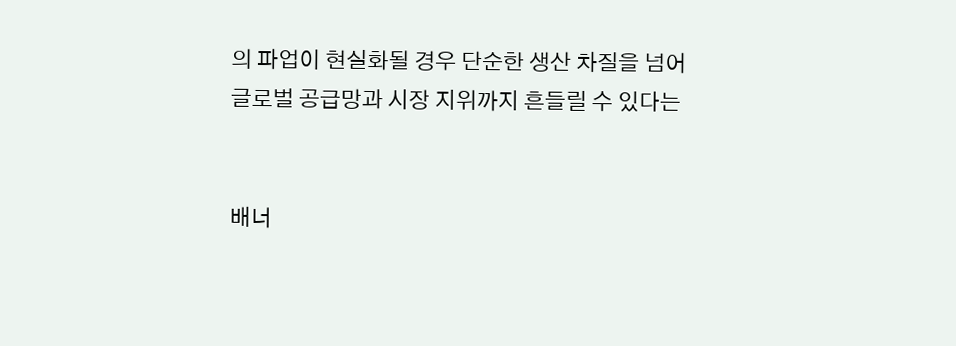의 파업이 현실화될 경우 단순한 생산 차질을 넘어 글로벌 공급망과 시장 지위까지 흔들릴 수 있다는


배너